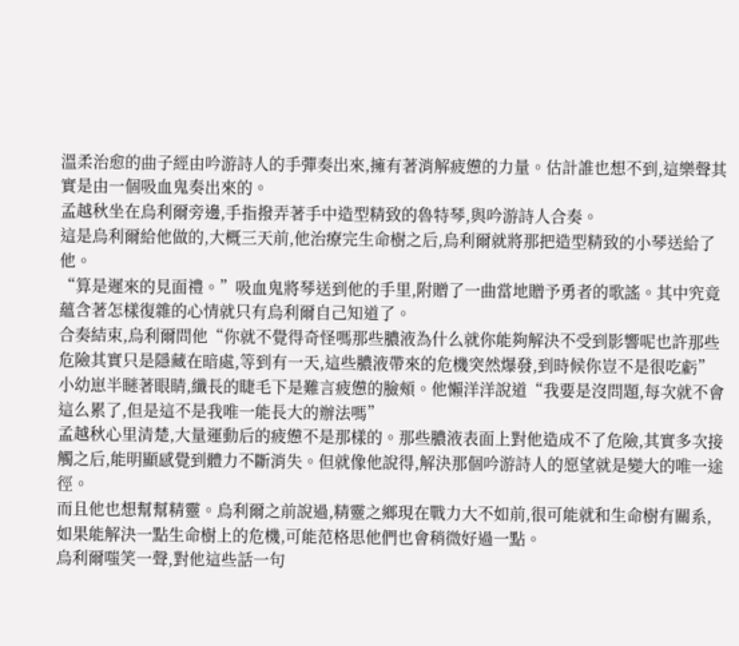溫柔治愈的曲子經由吟游詩人的手彈奏出來,擁有著消解疲憊的力量。估計誰也想不到,這樂聲其實是由一個吸血鬼奏出來的。
孟越秋坐在烏利爾旁邊,手指撥弄著手中造型精致的魯特琴,與吟游詩人合奏。
這是烏利爾給他做的,大概三天前,他治療完生命樹之后,烏利爾就將那把造型精致的小琴送給了他。
“算是遲來的見面禮。”吸血鬼將琴送到他的手里,附贈了一曲當地贈予勇者的歌謠。其中究竟蘊含著怎樣復雜的心情就只有烏利爾自己知道了。
合奏結束,烏利爾問他“你就不覺得奇怪嗎那些膿液為什么就你能夠解決不受到影響呢也許那些危險其實只是隱藏在暗處,等到有一天,這些膿液帶來的危機突然爆發,到時候你豈不是很吃虧”
小幼崽半瞇著眼睛,纖長的睫毛下是難言疲憊的臉頰。他懶洋洋說道“我要是沒問題,每次就不會這么累了,但是這不是我唯一能長大的辦法嗎”
孟越秋心里清楚,大量運動后的疲憊不是那樣的。那些膿液表面上對他造成不了危險,其實多次接觸之后,能明顯感覺到體力不斷消失。但就像他說得,解決那個吟游詩人的愿望就是變大的唯一途徑。
而且他也想幫幫精靈。烏利爾之前說過,精靈之鄉現在戰力大不如前,很可能就和生命樹有關系,如果能解決一點生命樹上的危機,可能范格思他們也會稍微好過一點。
烏利爾嗤笑一聲,對他這些話一句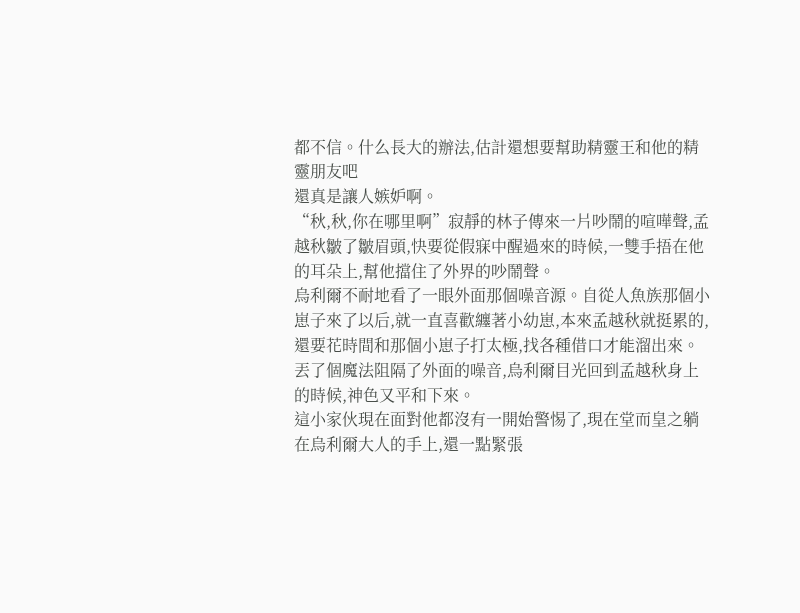都不信。什么長大的辦法,估計還想要幫助精靈王和他的精靈朋友吧
還真是讓人嫉妒啊。
“秋,秋,你在哪里啊”寂靜的林子傳來一片吵鬧的喧嘩聲,孟越秋皺了皺眉頭,快要從假寐中醒過來的時候,一雙手捂在他的耳朵上,幫他擋住了外界的吵鬧聲。
烏利爾不耐地看了一眼外面那個噪音源。自從人魚族那個小崽子來了以后,就一直喜歡纏著小幼崽,本來孟越秋就挺累的,還要花時間和那個小崽子打太極,找各種借口才能溜出來。
丟了個魔法阻隔了外面的噪音,烏利爾目光回到孟越秋身上的時候,神色又平和下來。
這小家伙現在面對他都沒有一開始警惕了,現在堂而皇之躺在烏利爾大人的手上,還一點緊張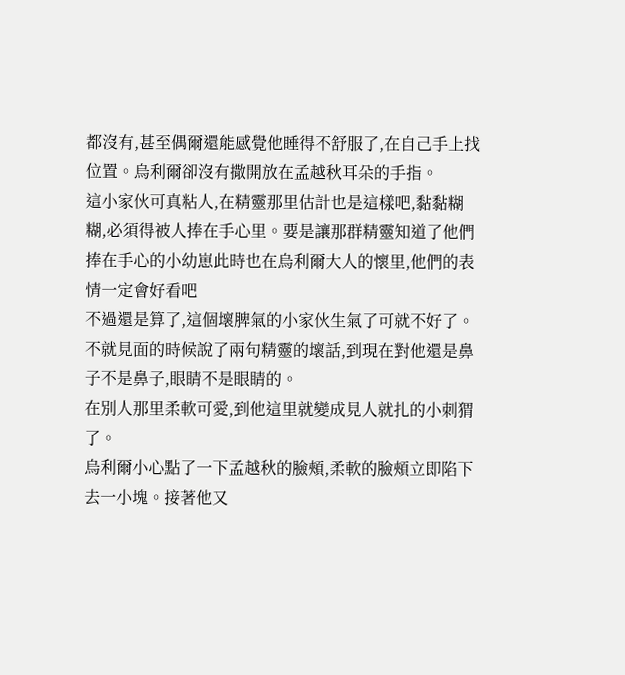都沒有,甚至偶爾還能感覺他睡得不舒服了,在自己手上找位置。烏利爾卻沒有撒開放在孟越秋耳朵的手指。
這小家伙可真粘人,在精靈那里估計也是這樣吧,黏黏糊糊,必須得被人捧在手心里。要是讓那群精靈知道了他們捧在手心的小幼崽此時也在烏利爾大人的懷里,他們的表情一定會好看吧
不過還是算了,這個壞脾氣的小家伙生氣了可就不好了。不就見面的時候說了兩句精靈的壞話,到現在對他還是鼻子不是鼻子,眼睛不是眼睛的。
在別人那里柔軟可愛,到他這里就變成見人就扎的小刺猬了。
烏利爾小心點了一下孟越秋的臉頰,柔軟的臉頰立即陷下去一小塊。接著他又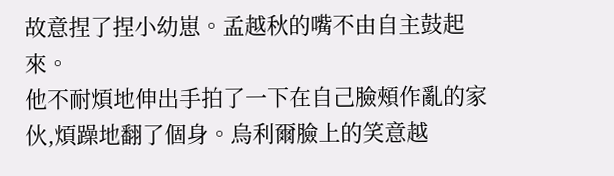故意捏了捏小幼崽。孟越秋的嘴不由自主鼓起來。
他不耐煩地伸出手拍了一下在自己臉頰作亂的家伙,煩躁地翻了個身。烏利爾臉上的笑意越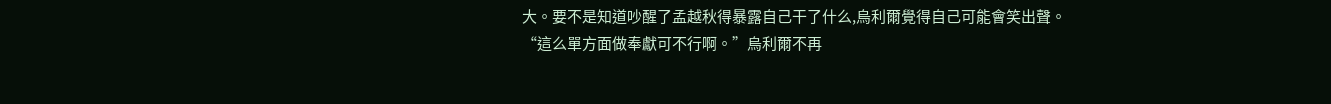大。要不是知道吵醒了孟越秋得暴露自己干了什么,烏利爾覺得自己可能會笑出聲。
“這么單方面做奉獻可不行啊。”烏利爾不再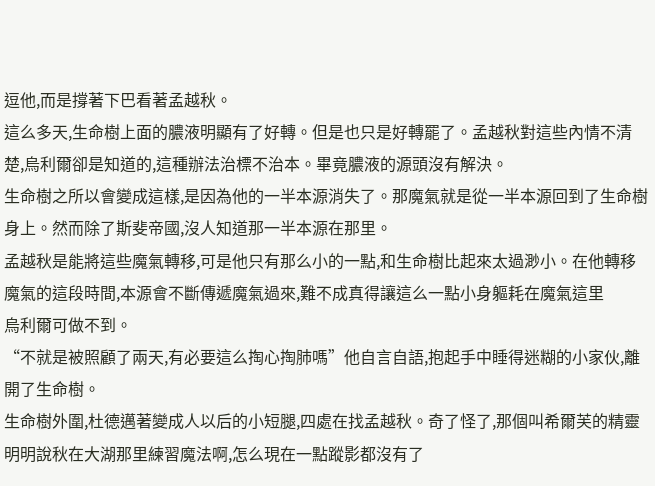逗他,而是撐著下巴看著孟越秋。
這么多天,生命樹上面的膿液明顯有了好轉。但是也只是好轉罷了。孟越秋對這些內情不清楚,烏利爾卻是知道的,這種辦法治標不治本。畢竟膿液的源頭沒有解決。
生命樹之所以會變成這樣,是因為他的一半本源消失了。那魔氣就是從一半本源回到了生命樹身上。然而除了斯斐帝國,沒人知道那一半本源在那里。
孟越秋是能將這些魔氣轉移,可是他只有那么小的一點,和生命樹比起來太過渺小。在他轉移魔氣的這段時間,本源會不斷傳遞魔氣過來,難不成真得讓這么一點小身軀耗在魔氣這里
烏利爾可做不到。
“不就是被照顧了兩天,有必要這么掏心掏肺嗎”他自言自語,抱起手中睡得迷糊的小家伙,離開了生命樹。
生命樹外圍,杜德邁著變成人以后的小短腿,四處在找孟越秋。奇了怪了,那個叫希爾芙的精靈明明說秋在大湖那里練習魔法啊,怎么現在一點蹤影都沒有了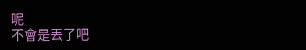呢
不會是丟了吧